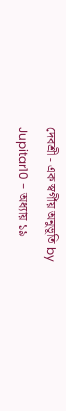দেবশ্রী - এক স্বর্গীয় অনুভূতি by Jupitar10 - অধ্যায় ১৯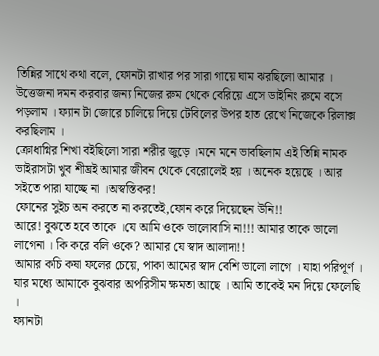তিন্নির সাথে কথা বলে, ফোনটা রাখার পর সারা গায়ে ঘাম ঝরছিলো আমার । উত্তেজনা দমন করবার জন্য নিজের রুম থেকে বেরিয়ে এসে ডাইনিং রুমে বসে পড়লাম । ফ্যান টা জোরে চালিয়ে দিয়ে টেবিলের উপর হাত রেখে নিজেকে রিলাক্স করছিলাম ।
ক্রোধাগ্নির শিখা বইছিলো সারা শরীর জুড়ে ।মনে মনে ভাবছিলাম এই তিন্নি নামক ভাইরাসটা খুব শীঘ্রই আমার জীবন থেকে বেরোলেই হয় । অনেক হয়েছে । আর সইতে পারা যাচ্ছে না ।অস্বস্তিকর!
ফোনের সুইচ অন করতে না করতেই,ফোন করে দিয়েছেন উনি!!
আরে! বুঝতে হবে তাকে ।যে আমি ওকে ভালোবাসি না!!! আমার তাকে ভালো লাগেনা । কি করে বলি ওকে? আমার যে স্বাদ আলাদা!!
আমার কচি কষা ফলের চেয়ে, পাকা আমের স্বাদ বেশি ভালো লাগে । যাহা পরিপূর্ণ । যার মধ্যে আমাকে বুঝবার অপরিসীম ক্ষমতা আছে । আমি তাকেই মন দিয়ে ফেলেছি ।
ফ্যানটা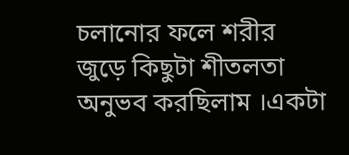চলানোর ফলে শরীর জুড়ে কিছুটা শীতলতা অনুভব করছিলাম ।একটা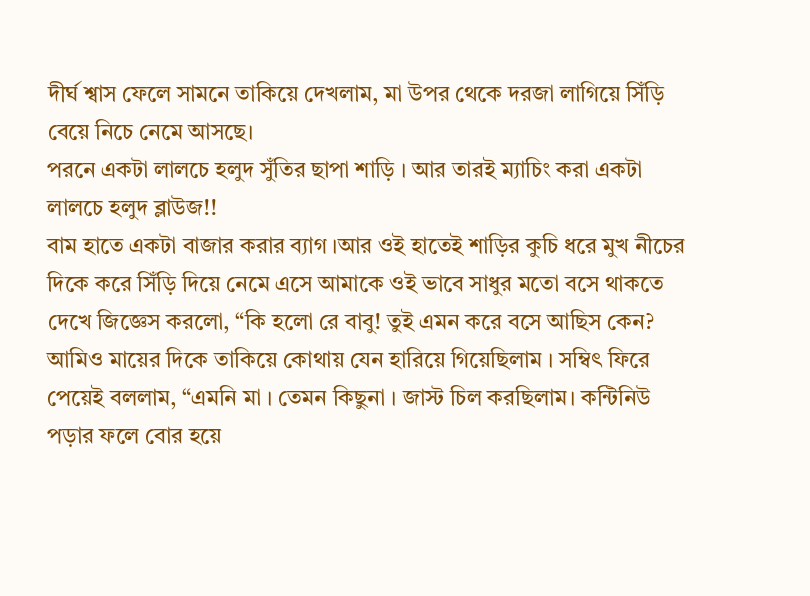দীর্ঘ শ্বাস ফেলে সামনে তাকিয়ে দেখলাম, মা উপর থেকে দরজা লাগিয়ে সিঁড়ি বেয়ে নিচে নেমে আসছে।
পরনে একটা লালচে হলুদ সুঁতির ছাপা শাড়ি । আর তারই ম্যাচিং করা একটা লালচে হলুদ ব্লাউজ!!
বাম হাতে একটা বাজার করার ব্যাগ ।আর ওই হাতেই শাড়ির কুচি ধরে মুখ নীচের দিকে করে সিঁড়ি দিয়ে নেমে এসে আমাকে ওই ভাবে সাধুর মতো বসে থাকতে দেখে জিজ্ঞেস করলো, “কি হলো রে বাবু! তুই এমন করে বসে আছিস কেন?
আমিও মায়ের দিকে তাকিয়ে কোথায় যেন হারিয়ে গিয়েছিলাম । সম্বিৎ ফিরে পেয়েই বললাম, “এমনি মা । তেমন কিছুনা । জাস্ট চিল করছিলাম। কন্টিনিউ পড়ার ফলে বোর হয়ে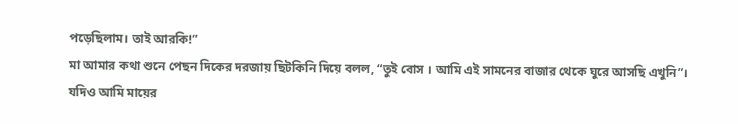পড়েছিলাম। তাই আরকি!”
মা আমার কথা শুনে পেছন দিকের দরজায় ছিটকিনি দিয়ে বলল, “তুই বোস । আমি এই সামনের বাজার থেকে ঘুরে আসছি এখুনি”।
যদিও আমি মায়ের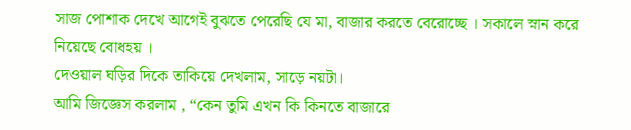সাজ পোশাক দেখে আগেই বুঝতে পেরেছি যে মা, বাজার করতে বেরোচ্ছে । সকালে স্নান করে নিয়েছে বোধহয় ।
দেওয়াল ঘড়ির দিকে তাকিয়ে দেখলাম, সাড়ে নয়টা।
আমি জিজ্ঞেস করলাম , “কেন তুমি এখন কি কিনতে বাজারে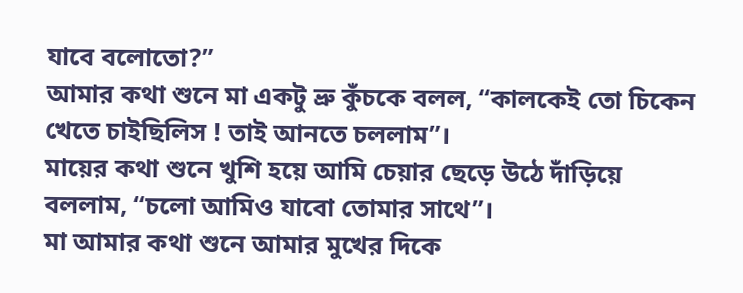যাবে বলোতো?”
আমার কথা শুনে মা একটু ভ্রু কুঁচকে বলল, “কালকেই তো চিকেন খেতে চাইছিলিস ! তাই আনতে চললাম”।
মায়ের কথা শুনে খুশি হয়ে আমি চেয়ার ছেড়ে উঠে দাঁড়িয়ে বললাম, “চলো আমিও যাবো তোমার সাথে”।
মা আমার কথা শুনে আমার মুখের দিকে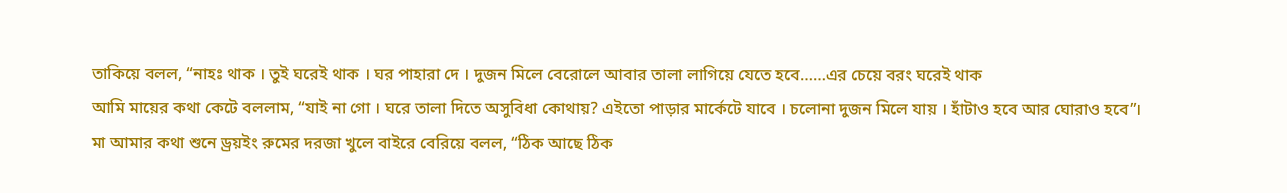তাকিয়ে বলল, “নাহঃ থাক । তুই ঘরেই থাক । ঘর পাহারা দে । দুজন মিলে বেরোলে আবার তালা লাগিয়ে যেতে হবে……এর চেয়ে বরং ঘরেই থাক
আমি মায়ের কথা কেটে বললাম, “যাই না গো । ঘরে তালা দিতে অসুবিধা কোথায়? এইতো পাড়ার মার্কেটে যাবে । চলোনা দুজন মিলে যায় । হাঁটাও হবে আর ঘোরাও হবে”।
মা আমার কথা শুনে ড্রয়ইং রুমের দরজা খুলে বাইরে বেরিয়ে বলল, “ঠিক আছে ঠিক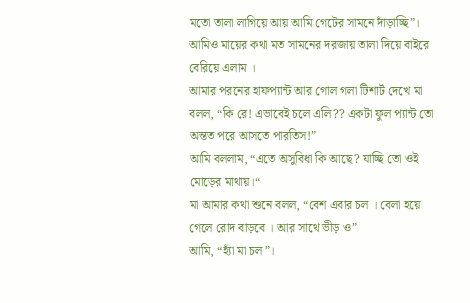মতো তালা লাগিয়ে আয় আমি গেটের সামনে দাঁড়াচ্ছি”।
আমিও মায়ের কথা মত সামনের দরজায় তালা দিয়ে বাইরে বেরিয়ে এলাম ।
আমার পরনের হাফপ্যান্ট আর গোল গলা টিশার্ট দেখে মা বলল, “কি রে! এভাবেই চলে এলি?? একটা ফুল প্যান্ট তো অন্তত পরে আসতে পারতিস!”
আমি বললাম, “এতে অসুবিধা কি আছে? যাচ্ছি তো ওই মোড়ের মাথায়।“
মা আমার কথা শুনে বলল, “বেশ এবার চল । বেলা হয়ে গেলে রোদ বাড়বে । আর সাথে ভীড় ও”
আমি, “হ্যাঁ মা চল”।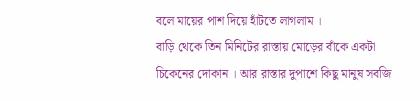বলে মায়ের পাশ দিয়ে হাঁটতে লাগলাম ।
বাড়ি থেকে তিন মিনিটের রাস্তায় মোড়ের বাঁকে একটা চিকেনের দোকান । আর রাস্তার দুপাশে কিছু মানুষ সবজি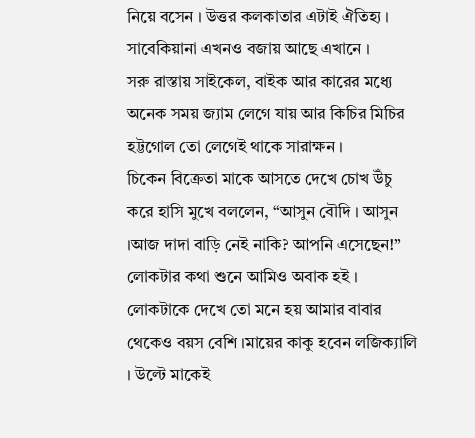নিয়ে বসেন । উত্তর কলকাতার এটাই ঐতিহ্য । সাবেকিয়ানা এখনও বজায় আছে এখানে ।
সরু রাস্তায় সাইকেল, বাইক আর কারের মধ্যে অনেক সময় জ্যাম লেগে যায় আর কিচির মিচির হট্টগোল তো লেগেই থাকে সারাক্ষন ।
চিকেন বিক্রেতা মাকে আসতে দেখে চোখ উঁচু করে হাসি মুখে বললেন, “আসুন বৌদি । আসুন ।আজ দাদা বাড়ি নেই নাকি? আপনি এসেছেন!”
লোকটার কথা শুনে আমিও অবাক হই । লোকটাকে দেখে তো মনে হয় আমার বাবার থেকেও বয়স বেশি ।মায়ের কাকু হবেন লজিক্যালি । উল্টে মাকেই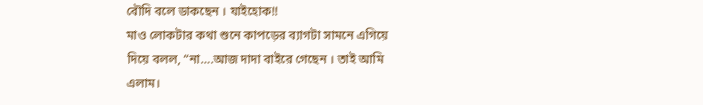বৌদি বলে ডাকছেন । যাইহোক!!
মাও লোকটার কথা শুনে কাপড়ের ব্যাগটা সামনে এগিয়ে দিয়ে বলল, “না….আজ দাদা বাইরে গেছেন । তাই আমি এলাম।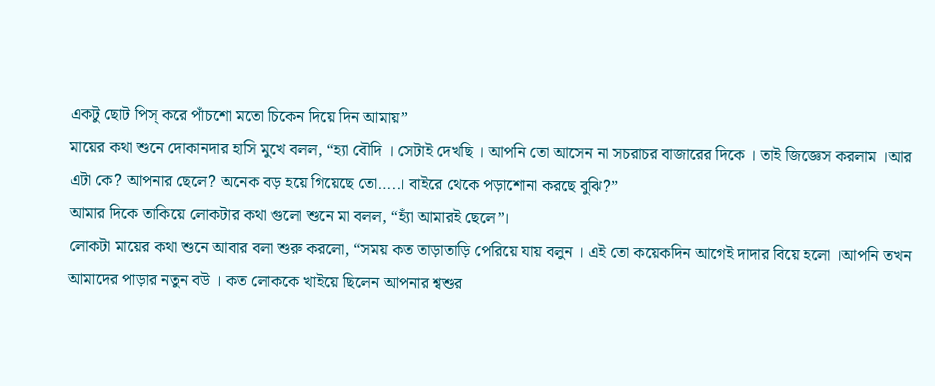একটু ছোট পিস্ করে পাঁচশো মতো চিকেন দিয়ে দিন আমায়”
মায়ের কথা শুনে দোকানদার হাসি মুখে বলল, “হ্যা বৌদি । সেটাই দেখছি । আপনি তো আসেন না সচরাচর বাজারের দিকে । তাই জিজ্ঞেস করলাম ।আর এটা কে? আপনার ছেলে? অনেক বড় হয়ে গিয়েছে তো…..। বাইরে থেকে পড়াশোনা করছে বুঝি?”
আমার দিকে তাকিয়ে লোকটার কথা গুলো শুনে মা বলল, “হ্যাঁ আমারই ছেলে”।
লোকটা মায়ের কথা শুনে আবার বলা শুরু করলো, “সময় কত তাড়াতাড়ি পেরিয়ে যায় বলুন । এই তো কয়েকদিন আগেই দাদার বিয়ে হলো ।আপনি তখন আমাদের পাড়ার নতুন বউ । কত লোককে খাইয়ে ছিলেন আপনার শ্বশুর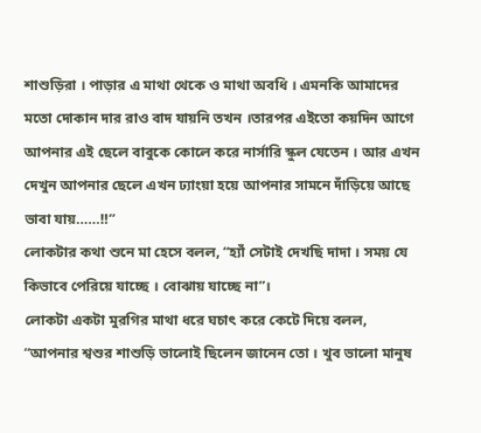শাশুড়িরা । পাড়ার এ মাথা থেকে ও মাথা অবধি । এমনকি আমাদের মতো দোকান দার রাও বাদ যায়নি তখন ।তারপর এইতো কয়দিন আগে আপনার এই ছেলে বাবুকে কোলে করে নার্সারি স্কুল যেতেন । আর এখন দেখুন আপনার ছেলে এখন ঢ্যাংয়া হয়ে আপনার সামনে দাঁড়িয়ে আছে ভাবা যায়……!!”
লোকটার কথা শুনে মা হেসে বলল, “হ্যাঁ সেটাই দেখছি দাদা । সময় যে কিভাবে পেরিয়ে যাচ্ছে । বোঝায় যাচ্ছে না”।
লোকটা একটা মুরগির মাথা ধরে ঘচাৎ করে কেটে দিয়ে বলল, “আপনার শ্বশুর শাশুড়ি ভালোই ছিলেন জানেন তো । খুব ভালো মানুষ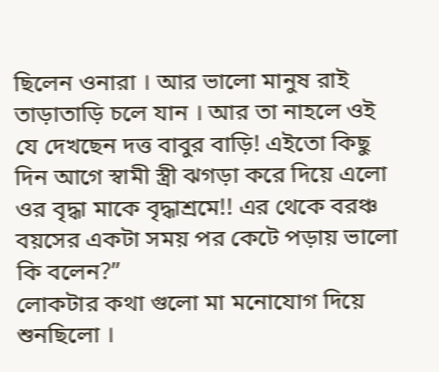ছিলেন ওনারা । আর ভালো মানুষ রাই তাড়াতাড়ি চলে যান । আর তা নাহলে ওই যে দেখছেন দত্ত বাবুর বাড়ি! এইতো কিছু দিন আগে স্বামী স্ত্রী ঝগড়া করে দিয়ে এলো ওর বৃদ্ধা মাকে বৃদ্ধাশ্রমে!! এর থেকে বরঞ্চ বয়সের একটা সময় পর কেটে পড়ায় ভালো কি বলেন?”
লোকটার কথা গুলো মা মনোযোগ দিয়ে শুনছিলো ।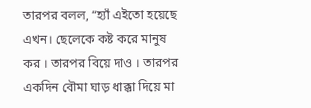তারপর বলল, “হ্যাঁ এইতো হয়েছে এখন। ছেলেকে কষ্ট করে মানুষ কর । তারপর বিয়ে দাও । তারপর একদিন বৌমা ঘাড় ধাক্কা দিয়ে মা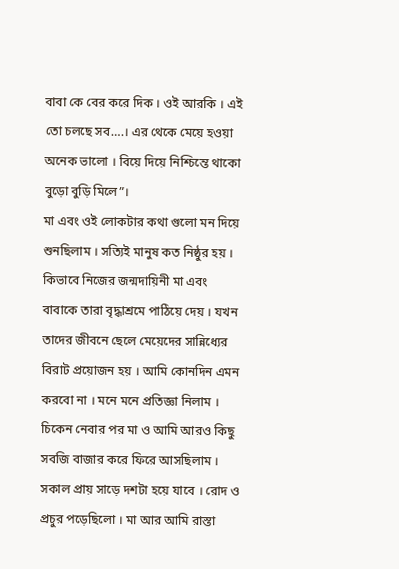বাবা কে বের করে দিক । ওই আরকি । এই তো চলছে সব….। এর থেকে মেয়ে হওয়া অনেক ভালো । বিয়ে দিয়ে নিশ্চিন্তে থাকো বুড়ো বুড়ি মিলে”।
মা এবং ওই লোকটার কথা গুলো মন দিয়ে শুনছিলাম । সত্যিই মানুষ কত নিষ্ঠুর হয় । কিভাবে নিজের জন্মদায়িনী মা এবং বাবাকে তারা বৃদ্ধাশ্রমে পাঠিয়ে দেয় । যখন তাদের জীবনে ছেলে মেয়েদের সান্নিধ্যের বিরাট প্রয়োজন হয় । আমি কোনদিন এমন করবো না । মনে মনে প্রতিজ্ঞা নিলাম ।
চিকেন নেবার পর মা ও আমি আরও কিছু সবজি বাজার করে ফিরে আসছিলাম ।
সকাল প্রায় সাড়ে দশটা হয়ে যাবে । রোদ ও প্রচুর পড়েছিলো । মা আর আমি রাস্তা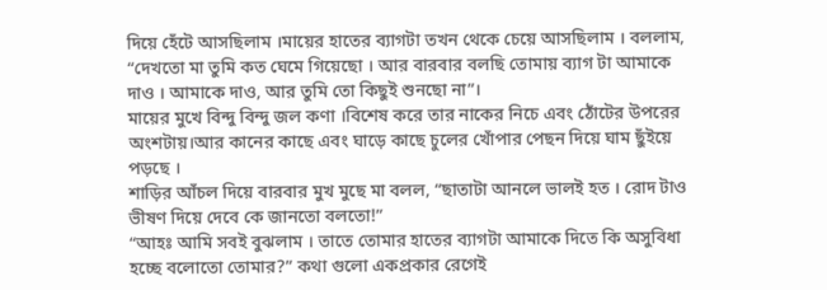দিয়ে হেঁটে আসছিলাম ।মায়ের হাতের ব্যাগটা তখন থেকে চেয়ে আসছিলাম । বললাম, “দেখতো মা তুমি কত ঘেমে গিয়েছো । আর বারবার বলছি তোমায় ব্যাগ টা আমাকে দাও । আমাকে দাও, আর তুমি তো কিছুই শুনছো না”।
মায়ের মুখে বিন্দু বিন্দু জল কণা ।বিশেষ করে তার নাকের নিচে এবং ঠোঁটের উপরের অংশটায়।আর কানের কাছে এবং ঘাড়ে কাছে চুলের খোঁপার পেছন দিয়ে ঘাম ছুঁইয়ে পড়ছে ।
শাড়ির আঁচল দিয়ে বারবার মুখ মুছে মা বলল, “ছাতাটা আনলে ভালই হত । রোদ টাও ভীষণ দিয়ে দেবে কে জানতো বলতো!”
“আহঃ আমি সবই বুঝলাম । তাতে তোমার হাতের ব্যাগটা আমাকে দিতে কি অসুবিধা হচ্ছে বলোতো তোমার?” কথা গুলো একপ্রকার রেগেই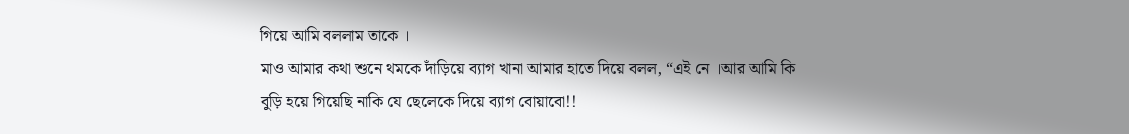গিয়ে আমি বললাম তাকে ।
মাও আমার কথা শুনে থমকে দাঁড়িয়ে ব্যাগ খানা আমার হাতে দিয়ে বলল, “এই নে ।আর আমি কি বুড়ি হয়ে গিয়েছি নাকি যে ছেলেকে দিয়ে ব্যাগ বোয়াবো!!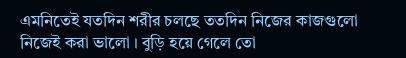এমনিতেই যতদিন শরীর চলছে ততদিন নিজের কাজগুলো নিজেই করা ভালো । বুড়ি হয়ে গেলে তো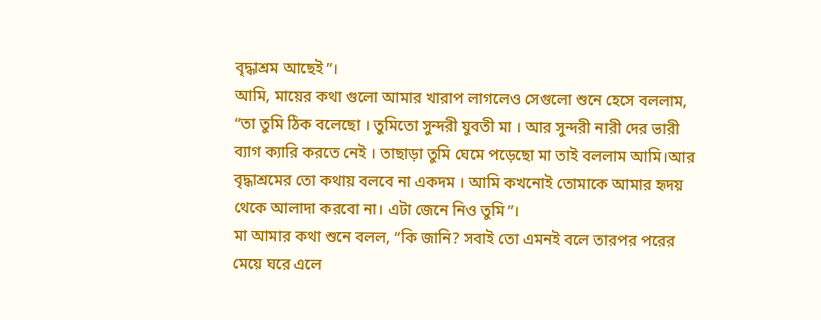বৃদ্ধাশ্রম আছেই”।
আমি, মায়ের কথা গুলো আমার খারাপ লাগলেও সেগুলো শুনে হেসে বললাম, “তা তুমি ঠিক বলেছো । তুমিতো সুন্দরী যুবতী মা । আর সুন্দরী নারী দের ভারী ব্যাগ ক্যারি করতে নেই । তাছাড়া তুমি ঘেমে পড়েছো মা তাই বললাম আমি।আর বৃদ্ধাশ্রমের তো কথায় বলবে না একদম । আমি কখনোই তোমাকে আমার হৃদয় থেকে আলাদা করবো না। এটা জেনে নিও তুমি”।
মা আমার কথা শুনে বলল, “কি জানি? সবাই তো এমনই বলে তারপর পরের মেয়ে ঘরে এলে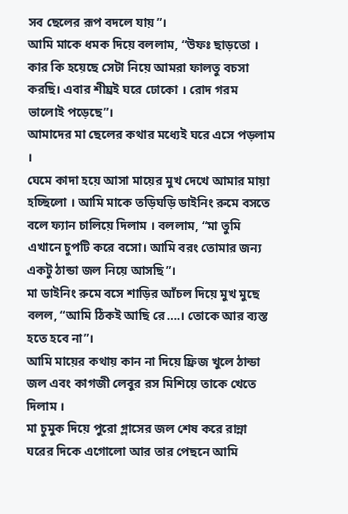সব ছেলের রূপ বদলে যায়”।
আমি মাকে ধমক দিয়ে বললাম, “উফঃ ছাড়তো । কার কি হয়েছে সেটা নিয়ে আমরা ফালতু বচসা করছি। এবার শীঘ্রই ঘরে ঢোকো । রোদ গরম ভালোই পড়েছে”।
আমাদের মা ছেলের কথার মধ্যেই ঘরে এসে পড়লাম ।
ঘেমে কাদা হয়ে আসা মায়ের মুখ দেখে আমার মায়া হচ্ছিলো । আমি মাকে তড়িঘড়ি ডাইনিং রুমে বসতে বলে ফ্যান চালিয়ে দিলাম । বললাম, “মা তুমি এখানে চুপটি করে বসো। আমি বরং তোমার জন্য একটু ঠান্ডা জল নিয়ে আসছি”।
মা ডাইনিং রুমে বসে শাড়ির আঁচল দিয়ে মুখ মুছে বলল, “আমি ঠিকই আছি রে….। তোকে আর ব্যস্ত হতে হবে না”।
আমি মায়ের কথায় কান না দিয়ে ফ্রিজ খুলে ঠান্ডা জল এবং কাগজী লেবুর রস মিশিয়ে তাকে খেতে দিলাম ।
মা চুমুক দিয়ে পুরো গ্লাসের জল শেষ করে রান্না ঘরের দিকে এগোলো আর তার পেছনে আমি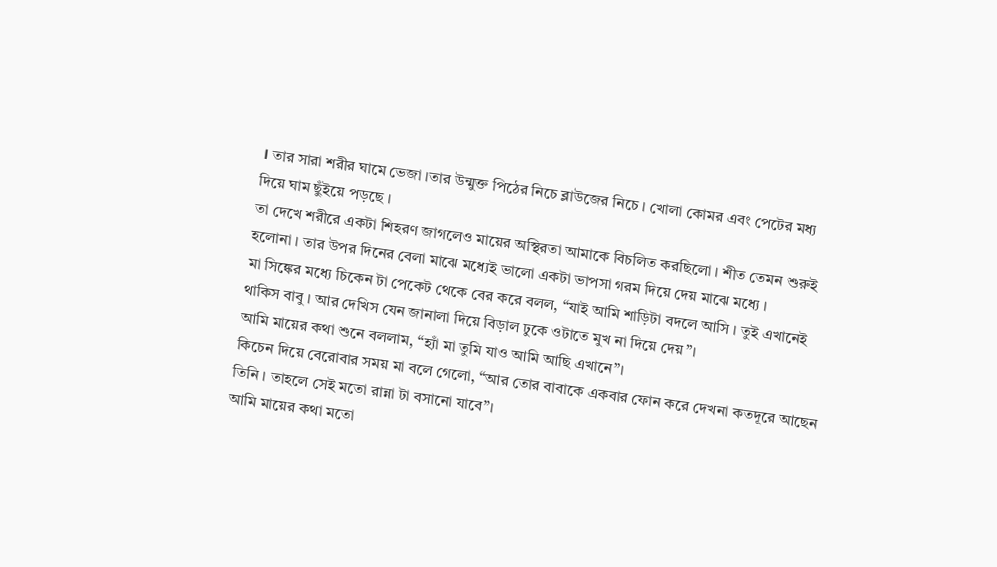। তার সারা শরীর ঘামে ভেজা ।তার উন্মুক্ত পিঠের নিচে ব্লাউজের নিচে । খোলা কোমর এবং পেটের মধ্য দিয়ে ঘাম ছুঁইয়ে পড়ছে ।
তা দেখে শরীরে একটা শিহরণ জাগলেও মায়ের অস্থিরতা আমাকে বিচলিত করছিলো । শীত তেমন শুরুই হলোনা । তার উপর দিনের বেলা মাঝে মধ্যেই ভালো একটা ভাপসা গরম দিয়ে দেয় মাঝে মধ্যে ।
মা সিঙ্কের মধ্যে চিকেন টা পেকেট থেকে বের করে বলল, “যাই আমি শাড়িটা বদলে আসি । তুই এখানেই থাকিস বাবু । আর দেখিস যেন জানালা দিয়ে বিড়াল ঢুকে ওটাতে মুখ না দিয়ে দেয়”।
আমি মায়ের কথা শুনে বললাম, “হ্যাঁ মা তুমি যাও আমি আছি এখানে”।
কিচেন দিয়ে বেরোবার সময় মা বলে গেলো, “আর তোর বাবাকে একবার ফোন করে দেখনা কতদূরে আছেন তিনি । তাহলে সেই মতো রান্না টা বসানো যাবে”।
আমি মায়ের কথা মতো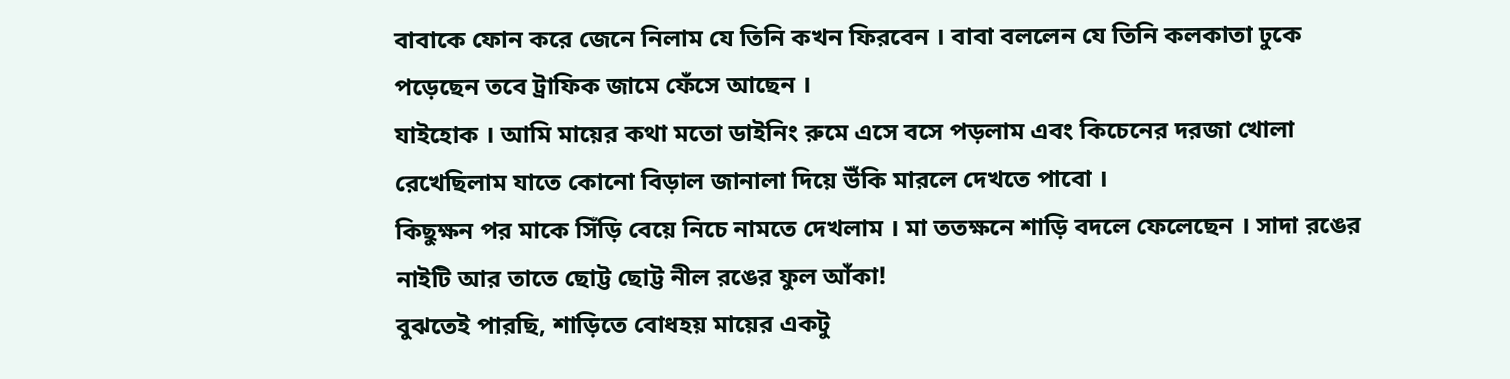বাবাকে ফোন করে জেনে নিলাম যে তিনি কখন ফিরবেন । বাবা বললেন যে তিনি কলকাতা ঢুকে পড়েছেন তবে ট্রাফিক জামে ফেঁসে আছেন ।
যাইহোক । আমি মায়ের কথা মতো ডাইনিং রুমে এসে বসে পড়লাম এবং কিচেনের দরজা খোলা রেখেছিলাম যাতে কোনো বিড়াল জানালা দিয়ে উঁকি মারলে দেখতে পাবো ।
কিছুক্ষন পর মাকে সিঁড়ি বেয়ে নিচে নামতে দেখলাম । মা ততক্ষনে শাড়ি বদলে ফেলেছেন । সাদা রঙের নাইটি আর তাতে ছোট্ট ছোট্ট নীল রঙের ফুল আঁকা!
বুঝতেই পারছি, শাড়িতে বোধহয় মায়ের একটু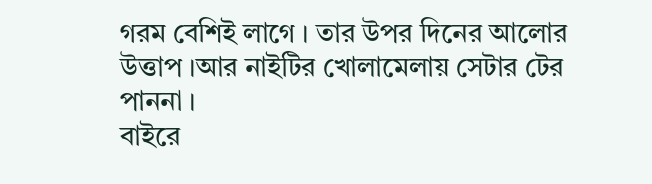গরম বেশিই লাগে । তার উপর দিনের আলোর উত্তাপ ।আর নাইটির খোলামেলায় সেটার টের পাননা ।
বাইরে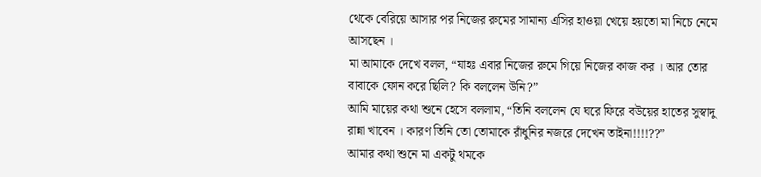থেকে বেরিয়ে আসার পর নিজের রুমের সামান্য এসির হাওয়া খেয়ে হয়তো মা নিচে নেমে আসছেন ।
মা আমাকে দেখে বলল, “যাহঃ এবার নিজের রুমে গিয়ে নিজের কাজ কর । আর তোর বাবাকে ফোন করে ছিলি? কি বললেন উনি?”
আমি মায়ের কথা শুনে হেসে বললাম, “তিনি বললেন যে ঘরে ফিরে বউয়ের হাতের সুস্বাদু রান্না খাবেন । কারণ তিনি তো তোমাকে রাঁধুনির নজরে দেখেন তাইনা!!!!??”
আমার কথা শুনে মা একটু থমকে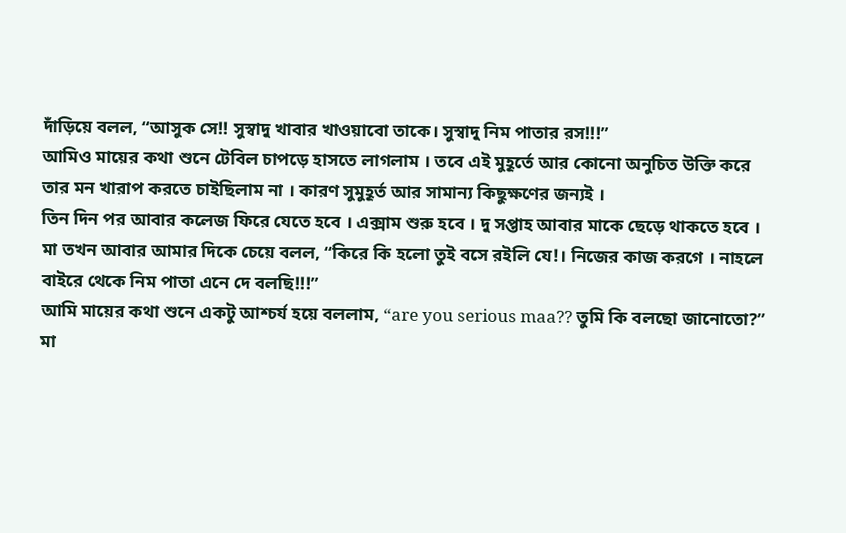দাঁড়িয়ে বলল, “আসুক সে!! সুস্বাদু খাবার খাওয়াবো তাকে। সুস্বাদু নিম পাতার রস!!!”
আমিও মায়ের কথা শুনে টেবিল চাপড়ে হাসতে লাগলাম । তবে এই মুহূর্তে আর কোনো অনুচিত উক্তি করে তার মন খারাপ করতে চাইছিলাম না । কারণ সুমুহূর্ত আর সামান্য কিছুক্ষণের জন্যই ।
তিন দিন পর আবার কলেজ ফিরে যেতে হবে । এক্সাম শুরু হবে । দু সপ্তাহ আবার মাকে ছেড়ে থাকতে হবে ।
মা তখন আবার আমার দিকে চেয়ে বলল, “কিরে কি হলো তুই বসে রইলি যে!। নিজের কাজ করগে । নাহলে বাইরে থেকে নিম পাতা এনে দে বলছি!!!”
আমি মায়ের কথা শুনে একটু আশ্চর্য হয়ে বললাম, “are you serious maa?? তুমি কি বলছো জানোতো?”
মা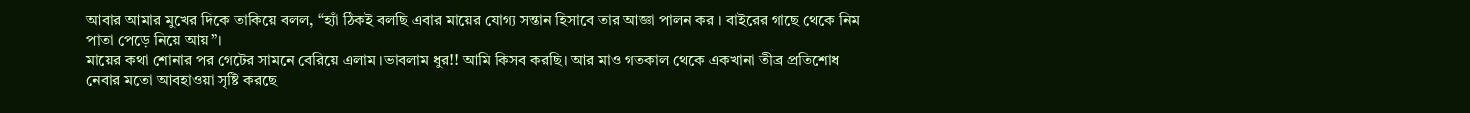আবার আমার মুখের দিকে তাকিয়ে বলল, “হ্যাঁ ঠিকই বলছি এবার মায়ের যোগ্য সন্তান হিসাবে তার আজ্ঞা পালন কর । বাইরের গাছে থেকে নিম পাতা পেড়ে নিয়ে আয়”।
মায়ের কথা শোনার পর গেটের সামনে বেরিয়ে এলাম ।ভাবলাম ধুর!! আমি কিসব করছি। আর মাও গতকাল থেকে একখানা তীব্র প্রতিশোধ নেবার মতো আবহাওয়া সৃষ্টি করছে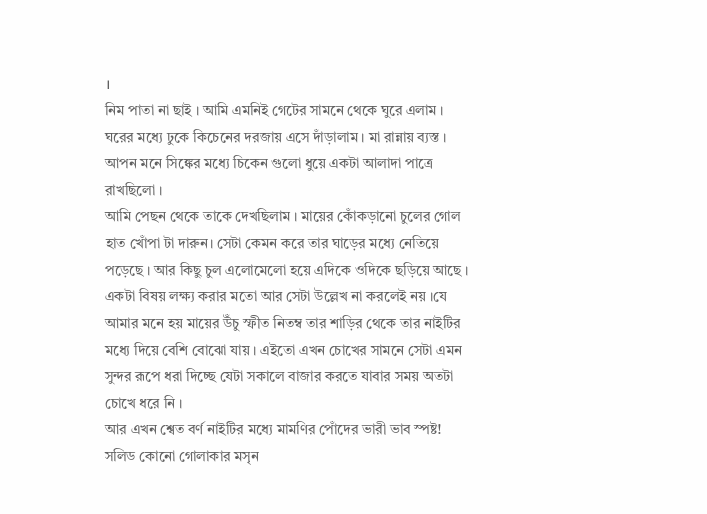।
নিম পাতা না ছাই । আমি এমনিই গেটের সামনে থেকে ঘুরে এলাম ।
ঘরের মধ্যে ঢুকে কিচেনের দরজায় এসে দাঁড়ালাম । মা রান্নায় ব্যস্ত । আপন মনে সিঙ্কের মধ্যে চিকেন গুলো ধুয়ে একটা আলাদা পাত্রে রাখছিলো ।
আমি পেছন থেকে তাকে দেখছিলাম । মায়ের কোঁকড়ানো চুলের গোল হাত খোঁপা টা দারুন। সেটা কেমন করে তার ঘাড়ের মধ্যে নেতিয়ে পড়েছে । আর কিছু চুল এলোমেলো হয়ে এদিকে ওদিকে ছড়িয়ে আছে ।
একটা বিষয় লক্ষ্য করার মতো আর সেটা উল্লেখ না করলেই নয় ।যে আমার মনে হয় মায়ের উঁচু স্ফীত নিতম্ব তার শাড়ির থেকে তার নাইটির মধ্যে দিয়ে বেশি বোঝো যায় । এইতো এখন চোখের সামনে সেটা এমন সুন্দর রূপে ধরা দিচ্ছে যেটা সকালে বাজার করতে যাবার সময় অতটা চোখে ধরে নি ।
আর এখন শ্বেত বর্ণ নাইটির মধ্যে মামণির পোঁদের ভারী ভাব স্পষ্ট!
সলিড কোনো গোলাকার মসৃন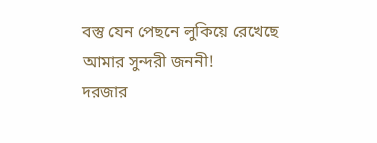বস্তু যেন পেছনে লুকিয়ে রেখেছে আমার সুন্দরী জননী!
দরজার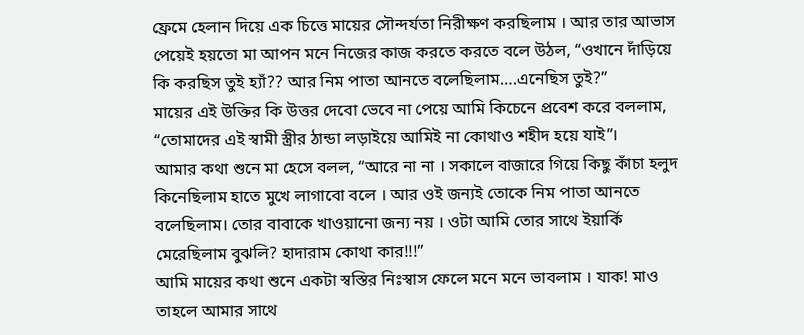ফ্রেমে হেলান দিয়ে এক চিত্তে মায়ের সৌন্দর্যতা নিরীক্ষণ করছিলাম । আর তার আভাস পেয়েই হয়তো মা আপন মনে নিজের কাজ করতে করতে বলে উঠল, “ওখানে দাঁড়িয়ে কি করছিস তুই হ্যাঁ?? আর নিম পাতা আনতে বলেছিলাম….এনেছিস তুই?”
মায়ের এই উক্তির কি উত্তর দেবো ভেবে না পেয়ে আমি কিচেনে প্রবেশ করে বললাম, “তোমাদের এই স্বামী স্ত্রীর ঠান্ডা লড়াইয়ে আমিই না কোথাও শহীদ হয়ে যাই”।
আমার কথা শুনে মা হেসে বলল, “আরে না না । সকালে বাজারে গিয়ে কিছু কাঁচা হলুদ কিনেছিলাম হাতে মুখে লাগাবো বলে । আর ওই জন্যই তোকে নিম পাতা আনতে বলেছিলাম। তোর বাবাকে খাওয়ানো জন্য নয় । ওটা আমি তোর সাথে ইয়ার্কি মেরেছিলাম বুঝলি? হাদারাম কোথা কার!!!”
আমি মায়ের কথা শুনে একটা স্বস্তির নিঃস্বাস ফেলে মনে মনে ভাবলাম । যাক! মাও তাহলে আমার সাথে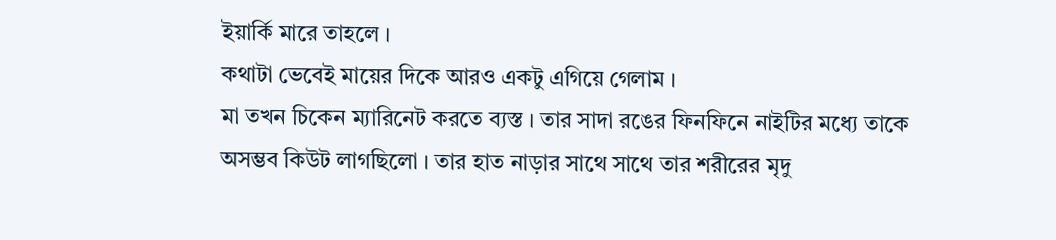ইয়ার্কি মারে তাহলে ।
কথাটা ভেবেই মায়ের দিকে আরও একটু এগিয়ে গেলাম ।
মা তখন চিকেন ম্যারিনেট করতে ব্যস্ত । তার সাদা রঙের ফিনফিনে নাইটির মধ্যে তাকে অসম্ভব কিউট লাগছিলো । তার হাত নাড়ার সাথে সাথে তার শরীরের মৃদু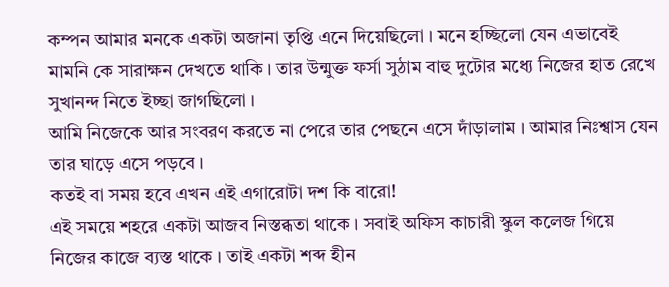কম্পন আমার মনকে একটা অজানা তৃপ্তি এনে দিয়েছিলো । মনে হচ্ছিলো যেন এভাবেই মামনি কে সারাক্ষন দেখতে থাকি । তার উন্মুক্ত ফর্সা সুঠাম বাহু দুটোর মধ্যে নিজের হাত রেখে সুখানন্দ নিতে ইচ্ছা জাগছিলো ।
আমি নিজেকে আর সংবরণ করতে না পেরে তার পেছনে এসে দাঁড়ালাম । আমার নিঃশ্বাস যেন তার ঘাড়ে এসে পড়বে ।
কতই বা সময় হবে এখন এই এগারোটা দশ কি বারো!
এই সময়ে শহরে একটা আজব নিস্তব্ধতা থাকে । সবাই অফিস কাচারী স্কুল কলেজ গিয়ে নিজের কাজে ব্যস্ত থাকে । তাই একটা শব্দ হীন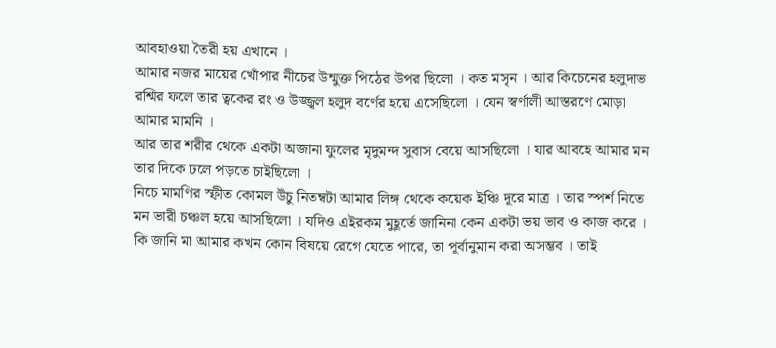আবহাওয়া তৈরী হয় এখানে ।
আমার নজর মায়ের খোঁপার নীচের উন্মুক্ত পিঠের উপর ছিলো । কত মসৃন । আর কিচেনের হলুদাভ রশ্মির ফলে তার ত্বকের রং ও উজ্জ্বল হলুদ বর্ণের হয়ে এসেছিলো । যেন স্বর্ণালী আস্তরণে মোড়া আমার মামনি ।
আর তার শরীর থেকে একটা অজানা ফুলের মৃদুমন্দ সুবাস বেয়ে আসছিলো । যার আবহে আমার মন তার দিকে ঢলে পড়তে চাইছিলো ।
নিচে মামণির স্ফীত কোমল উঁচু নিতম্বটা আমার লিঙ্গ থেকে কয়েক ইঞ্চি দূরে মাত্র । তার স্পর্শ নিতে মন ভারী চঞ্চল হয়ে আসছিলো । যদিও এইরকম মুহূর্তে জানিনা কেন একটা ভয় ভাব ও কাজ করে । কি জানি মা আমার কখন কোন বিষয়ে রেগে যেতে পারে, তা পূর্বানুমান করা অসম্ভব । তাই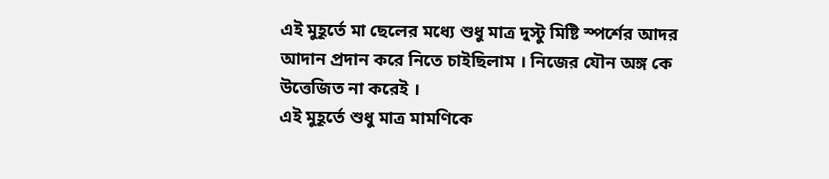এই মুহূর্তে মা ছেলের মধ্যে শুধু মাত্র দুস্টু মিষ্টি স্পর্শের আদর আদান প্রদান করে নিতে চাইছিলাম । নিজের যৌন অঙ্গ কে উত্তেজিত না করেই ।
এই মুহূর্তে শুধু মাত্র মামণিকে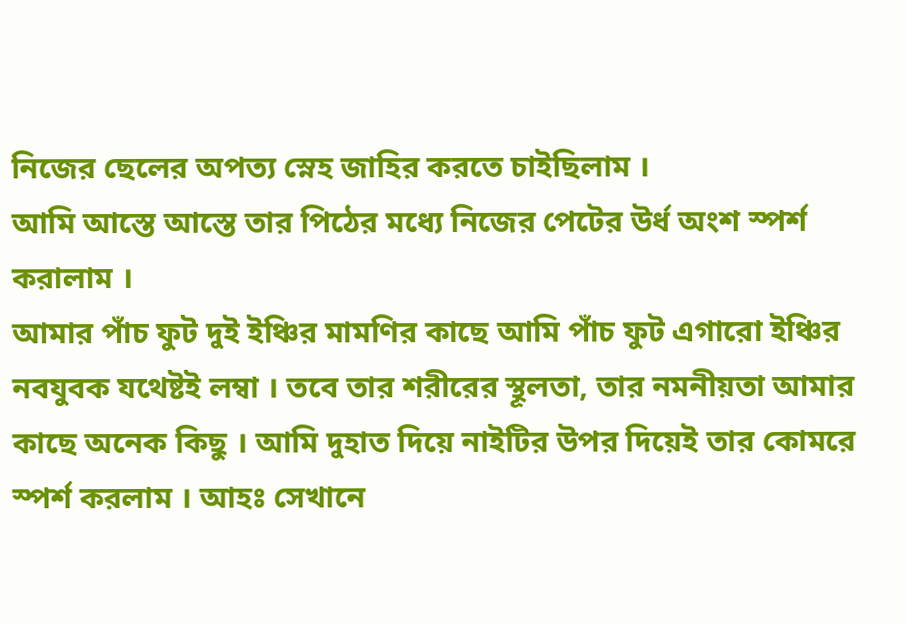নিজের ছেলের অপত্য স্নেহ জাহির করতে চাইছিলাম ।
আমি আস্তে আস্তে তার পিঠের মধ্যে নিজের পেটের উর্ধ অংশ স্পর্শ করালাম ।
আমার পাঁচ ফুট দুই ইঞ্চির মামণির কাছে আমি পাঁচ ফুট এগারো ইঞ্চির নবযুবক যথেষ্টই লম্বা । তবে তার শরীরের স্থূলতা, তার নমনীয়তা আমার কাছে অনেক কিছু । আমি দুহাত দিয়ে নাইটির উপর দিয়েই তার কোমরে স্পর্শ করলাম । আহঃ সেখানে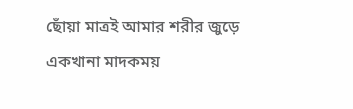ছোঁয়া মাত্রই আমার শরীর জুড়ে একখানা মাদকময়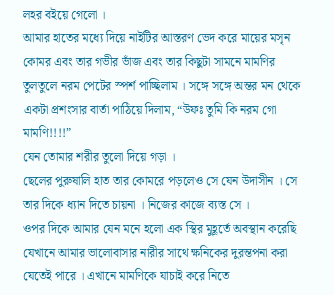লহর বইয়ে গেলো ।
আমার হাতের মধ্যে দিয়ে নাইটির আস্তরণ ভেদ করে মায়ের মসৃন কোমর এবং তার গভীর ভাঁজ এবং তার কিছুটা সামনে মামণির তুলতুলে নরম পেটের স্পর্শ পাচ্ছিলাম । সঙ্গে সঙ্গে অন্তর মন থেকে একটা প্রশংসার বার্তা পাঠিয়ে দিলাম, “উফঃ তুমি কি নরম গো মামণি!!!!”
যেন তোমার শরীর তুলো দিয়ে গড়া ।
ছেলের পুরুষালি হাত তার কোমরে পড়লেও সে যেন উদাসীন । সে তার দিকে ধ্যান দিতে চায়না । নিজের কাজে ব্যস্ত সে ।
ওপর দিকে আমার যেন মনে হলো এক স্থির মুহূর্তে অবস্থান করেছি যেখানে আমার ভালোবাসার নারীর সাথে ক্ষনিকের দুরন্তপনা করা যেতেই পারে । এখানে মামণিকে যাচাই করে নিতে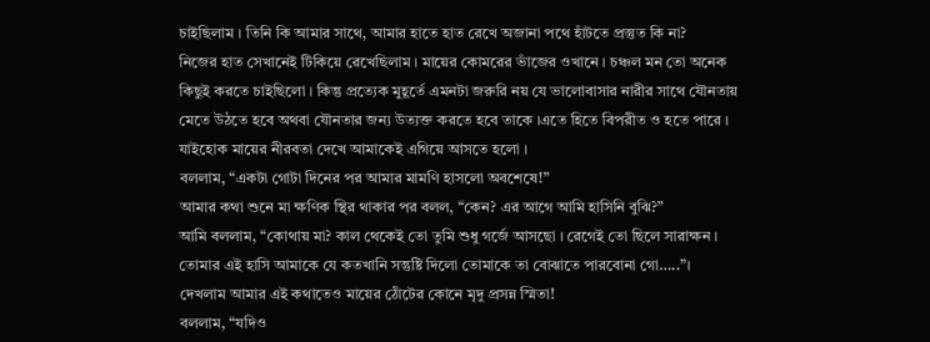চাইছিলাম । তিনি কি আমার সাথে, আমার হাতে হাত রেখে অজানা পথে হাঁটতে প্রস্তুত কি না?
নিজের হাত সেখানেই টিকিয়ে রেখেছিলাম । মায়ের কোমরের ভাঁজের ওখানে । চঞ্চল মন তো অনেক কিছুই করতে চাইছিলো । কিন্তু প্রত্যেক মুহূর্তে এমনটা জরুরি নয় যে ভালোবাসার নারীর সাথে যৌনতায় মেতে উঠতে হবে অথবা যৌনতার জন্য উত্যক্ত করতে হবে তাকে ।এতে হিতে বিপরীত ও হতে পারে ।
যাইহোক মায়ের নীরবতা দেখে আমাকেই এগিয়ে আসতে হলো ।
বললাম, “একটা গোটা দিনের পর আমার মামণি হাসলো অবশেষে!”
আমার কথা শুনে মা ক্ষণিক স্থির থাকার পর বলল, “কেন? এর আগে আমি হাসিনি বুঝি?”
আমি বললাম, “কোথায় মা? কাল থেকেই তো তুমি শুধু গর্জে আসছো । রেগেই তো ছিলে সারাক্ষন । তোমার এই হাসি আমাকে যে কতখানি সন্তুষ্টি দিলো তোমাকে তা বোঝাতে পারবোনা গো…..”।
দেখলাম আমার এই কথাতেও মায়ের ঠোঁটের কোনে মৃদু প্রসন্ন স্মিতা!
বললাম, “যদিও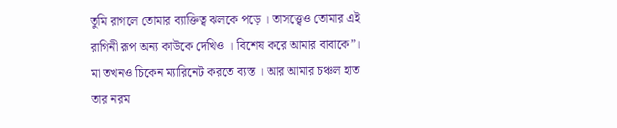তুমি রাগলে তোমার ব্যাক্তিত্ব ঝলকে পড়ে । তাসত্ত্বেও তোমার এই রাগিনী রূপ অন্য কাউকে দেখিও । বিশেষ করে আমার বাবাকে”।
মা তখনও চিকেন ম্যারিনেট করতে ব্যস্ত । আর আমার চঞ্চল হাত তার নরম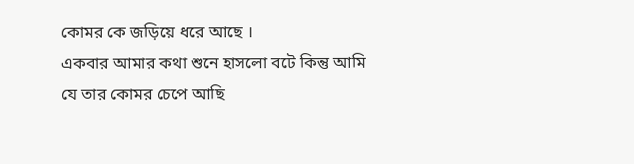কোমর কে জড়িয়ে ধরে আছে ।
একবার আমার কথা শুনে হাসলো বটে কিন্তু আমি যে তার কোমর চেপে আছি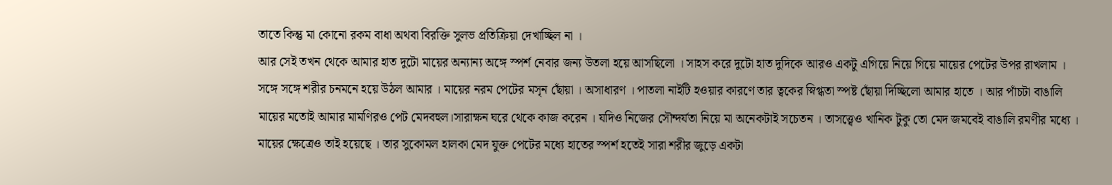তাতে কিন্তু মা কোনো রকম বাধা অথবা বিরক্তি সুলভ প্রতিক্রিয়া দেখাচ্ছিল না ।
আর সেই তখন থেকে আমার হাত দুটো মায়ের অন্যান্য অঙ্গে স্পর্শ নেবার জন্য উতলা হয়ে আসছিলো । সাহস করে দুটো হাত দুদিকে আরও একটু এগিয়ে নিয়ে গিয়ে মায়ের পেটের উপর রাখলাম । সঙ্গে সঙ্গে শরীর চনমনে হয়ে উঠল আমার । মায়ের নরম পেটের মসৃন ছোঁয়া । অসাধারণ । পাতলা নাইটি হওয়ার কারণে তার ত্বকের স্নিগ্ধতা স্পষ্ট ছোঁয়া দিচ্ছিলো আমার হাতে । আর পাঁচটা বাঙালি মায়ের মতোই আমার মামণিরও পেট মেদবহুল।সারাক্ষন ঘরে থেকে কাজ করেন । যদিও নিজের সৌন্দর্যতা নিয়ে মা অনেকটাই সচেতন । তাসত্ত্বেও খানিক টুকু তো মেদ জমবেই বাঙালি রমণীর মধ্যে । মায়ের ক্ষেত্রেও তাই হয়েছে । তার সুকোমল হালকা মেদ যুক্ত পেটের মধ্যে হাতের স্পর্শ হতেই সারা শরীর জুড়ে একটা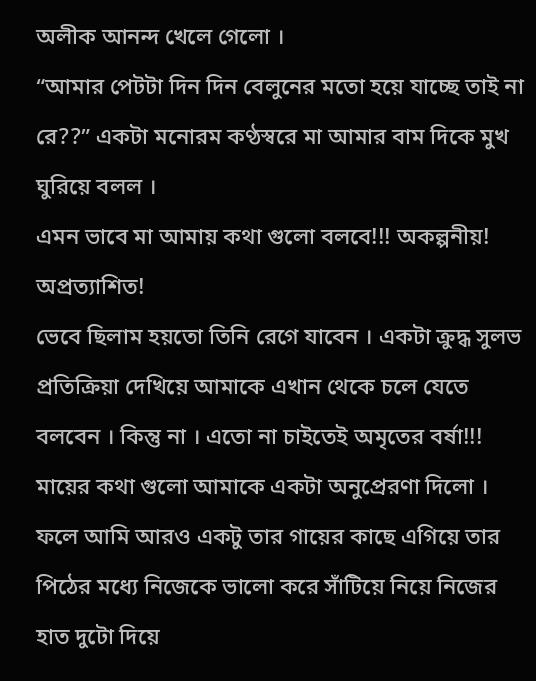অলীক আনন্দ খেলে গেলো ।
“আমার পেটটা দিন দিন বেলুনের মতো হয়ে যাচ্ছে তাই না রে??” একটা মনোরম কণ্ঠস্বরে মা আমার বাম দিকে মুখ ঘুরিয়ে বলল ।
এমন ভাবে মা আমায় কথা গুলো বলবে!!! অকল্পনীয়! অপ্রত্যাশিত!
ভেবে ছিলাম হয়তো তিনি রেগে যাবেন । একটা ক্রুদ্ধ সুলভ প্রতিক্রিয়া দেখিয়ে আমাকে এখান থেকে চলে যেতে বলবেন । কিন্তু না । এতো না চাইতেই অমৃতের বর্ষা!!!
মায়ের কথা গুলো আমাকে একটা অনুপ্রেরণা দিলো । ফলে আমি আরও একটু তার গায়ের কাছে এগিয়ে তার পিঠের মধ্যে নিজেকে ভালো করে সাঁটিয়ে নিয়ে নিজের হাত দুটো দিয়ে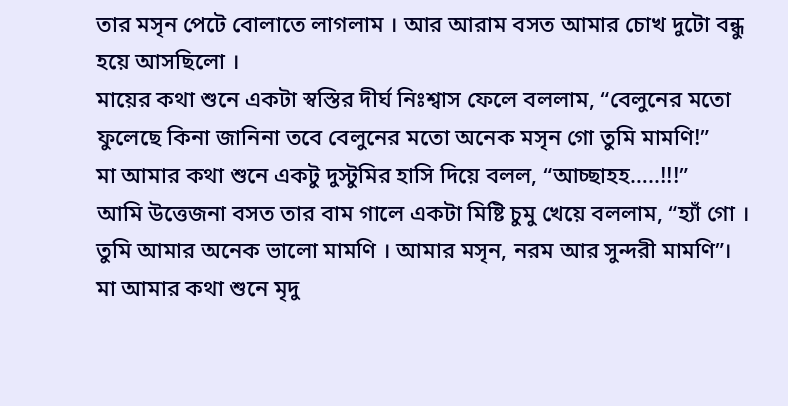তার মসৃন পেটে বোলাতে লাগলাম । আর আরাম বসত আমার চোখ দুটো বন্ধু হয়ে আসছিলো ।
মায়ের কথা শুনে একটা স্বস্তির দীর্ঘ নিঃশ্বাস ফেলে বললাম, “বেলুনের মতো ফুলেছে কিনা জানিনা তবে বেলুনের মতো অনেক মসৃন গো তুমি মামণি!”
মা আমার কথা শুনে একটু দুস্টুমির হাসি দিয়ে বলল, “আচ্ছাহহ…..!!!”
আমি উত্তেজনা বসত তার বাম গালে একটা মিষ্টি চুমু খেয়ে বললাম, “হ্যাঁ গো । তুমি আমার অনেক ভালো মামণি । আমার মসৃন, নরম আর সুন্দরী মামণি”।
মা আমার কথা শুনে মৃদু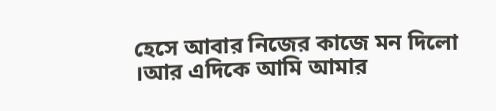হেসে আবার নিজের কাজে মন দিলো ।আর এদিকে আমি আমার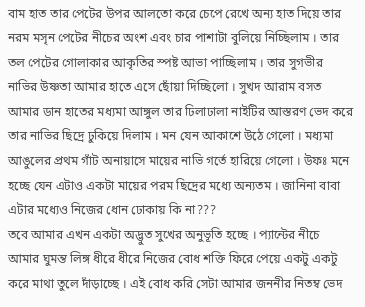বাম হাত তার পেটের উপর আলতো করে চেপে রেখে অন্য হাত দিয়ে তার নরম মসৃন পেটের নীচের অংশ এবং চার পাশাটা বুলিয়ে নিচ্ছিলাম । তার তল পেটের গোলাকার আকৃতির স্পষ্ট আভা পাচ্ছিলাম । তার সুগভীর নাভির উষ্ণতা আমার হাতে এসে ছোঁয়া দিচ্ছিলো । সুখদ আরাম বসত আমার ডান হাতের মধ্যমা আঙ্গুল তার ঢিলাঢালা নাইটির আস্তরণ ভেদ করে তার নাভির ছিদ্রে ঢুকিয়ে দিলাম । মন যেন আকাশে উঠে গেলো । মধ্যমা আঙুলের প্রথম গাঁট অনায়াসে মায়ের নাভি গর্তে হারিয়ে গেলো । উফঃ মনে হচ্ছে যেন এটাও একটা মায়ের পরম ছিদ্রের মধ্যে অন্যতম । জানিনা বাবা এটার মধ্যেও নিজের ধোন ঢোকায় কি না???
তবে আমার এখন একটা অদ্ভুত সুখের অনুভূতি হচ্ছে । প্যান্টের নীচে আমার ঘুমন্ত লিঙ্গ ধীরে ধীরে নিজের বোধ শক্তি ফিরে পেয়ে একটু একটু করে মাথা তুলে দাঁড়াচ্ছে । এই বোধ করি সেটা আমার জননীর নিতম্ব ভেদ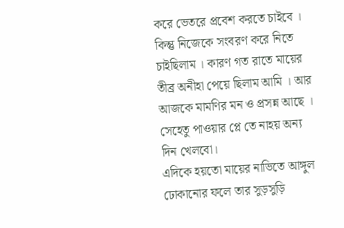করে ভেতরে প্রবেশ করতে চাইবে । কিন্তু নিজেকে সংবরণ করে নিতে চাইছিলাম । কারণ গত রাতে মায়ের তীব্র অনীহা পেয়ে ছিলাম আমি । আর আজকে মামণির মন ও প্রসন্ন আছে । সেহেতু পাওয়ার প্লে তে নাহয় অন্য দিন খেলবো।
এদিকে হয়তো মায়ের নাভিতে আঙ্গুল ঢোকানোর ফলে তার সুড়সুড়ি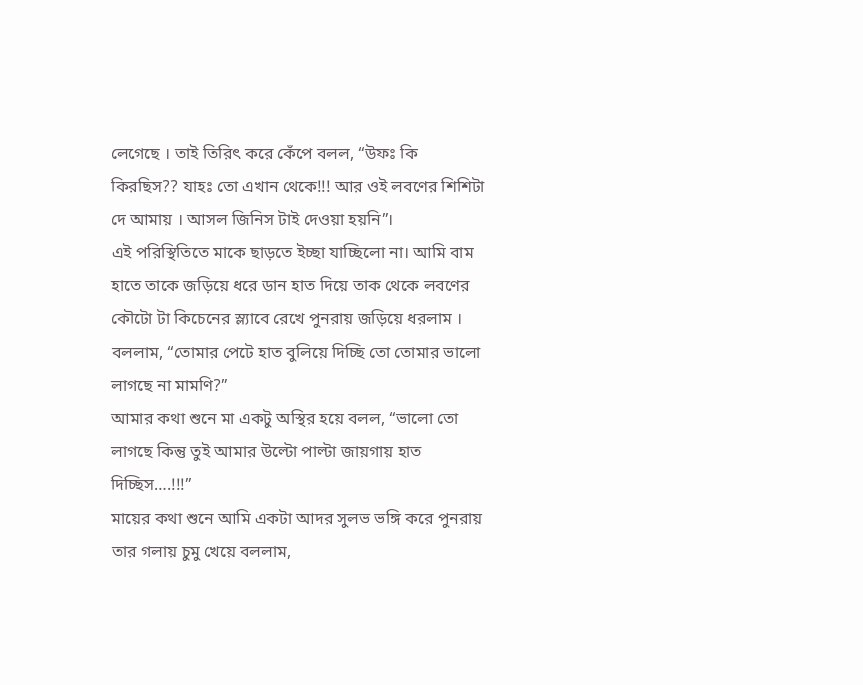লেগেছে । তাই তিরিৎ করে কেঁপে বলল, “উফঃ কি কিরছিস?? যাহঃ তো এখান থেকে!!! আর ওই লবণের শিশিটা দে আমায় । আসল জিনিস টাই দেওয়া হয়নি”।
এই পরিস্থিতিতে মাকে ছাড়তে ইচ্ছা যাচ্ছিলো না। আমি বাম হাতে তাকে জড়িয়ে ধরে ডান হাত দিয়ে তাক থেকে লবণের কৌটো টা কিচেনের স্ল্যাবে রেখে পুনরায় জড়িয়ে ধরলাম । বললাম, “তোমার পেটে হাত বুলিয়ে দিচ্ছি তো তোমার ভালো লাগছে না মামণি?”
আমার কথা শুনে মা একটু অস্থির হয়ে বলল, “ভালো তো লাগছে কিন্তু তুই আমার উল্টো পাল্টা জায়গায় হাত দিচ্ছিস….!!!”
মায়ের কথা শুনে আমি একটা আদর সুলভ ভঙ্গি করে পুনরায় তার গলায় চুমু খেয়ে বললাম,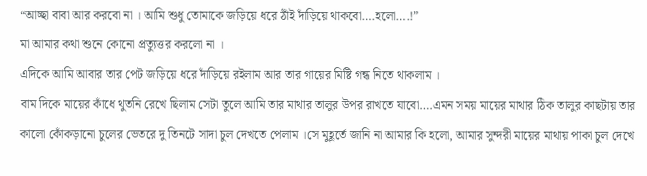“আচ্ছা বাবা আর করবো না । আমি শুধু তোমাকে জড়িয়ে ধরে ঠাঁই দাঁড়িয়ে থাকবো….হলো….!”
মা আমার কথা শুনে কোনো প্রত্যুত্তর করলো না ।
এদিকে আমি আবার তার পেট জড়িয়ে ধরে দাঁড়িয়ে রইলাম আর তার গায়ের মিষ্টি গন্ধ নিতে থাকলাম ।
বাম দিকে মায়ের কাঁধে থুতনি রেখে ছিলাম সেটা তুলে আমি তার মাথার তালুর উপর রাখতে যাবো….এমন সময় মায়ের মাথার ঠিক তালুর কাছটায় তার কালো কোঁকড়ানো চুলের ভেতরে দু তিনটে সাদা চুল দেখতে পেলাম ।সে মুহূর্তে জানি না আমার কি হলো, আমার সুন্দরী মায়ের মাথায় পাকা চুল দেখে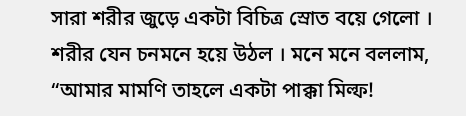সারা শরীর জুড়ে একটা বিচিত্র স্রোত বয়ে গেলো । শরীর যেন চনমনে হয়ে উঠল । মনে মনে বললাম, “আমার মামণি তাহলে একটা পাক্কা মিল্ফ!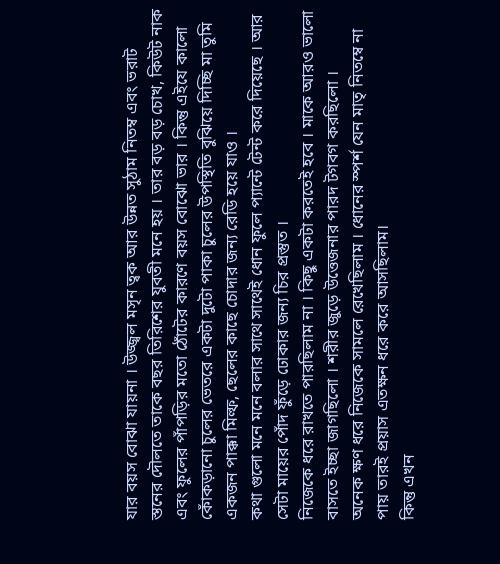যার বয়স বোঝা যায়না । উজ্জ্বল মসৃন ত্বক আর উন্নত সুঠাম নিতম্ব এবং ভরাট স্তনের দৌলতে তাকে বছর তিরিশের যুবতী মনে হয় । তার বড় বড় চোখ, কিউট নাক এবং ফুলের পাঁপড়ির মতো ঠোঁটের কারণে বয়স বোঝো ভার । কিন্তু এইযে কালো কোঁকড়ানো চুলের ভেতরে একটা দুটো পাকা চুলের উপস্থিতি বুঝিয়ে দিচ্ছি মা তুমি একজন পাক্কা মিল্ফ, ছেলের কাছে চোদার জন্য রেডি হয়ে যাও ।
কথা গুলো মনে মনে বলার সাথে সাথেই ধোন ফুলে প্যান্টে টেন্ট করে দিয়েছে । আর সেটা মায়ের পোঁদ ফুঁড়ে ঢোকার জন্য চির প্রস্তুত ।
নিজেকে ধরে রাখতে পারছিলাম না । কিছু একটা করতেই হবে । মাকে আরও ভালো বাসতে ইচ্ছা জাগছিলো । শরীর জুড়ে উত্তেজনার পারদ টগবগ করছিলো ।
অনেক ক্ষণ ধরে নিজেকে সামলে রেখেছিলাম । ধোনের স্পর্শ যেন মাতৃ নিতম্বে না পায় তারই প্রয়াস এতক্ষন ধরে করে আসছিলাম।
কিন্তু এখন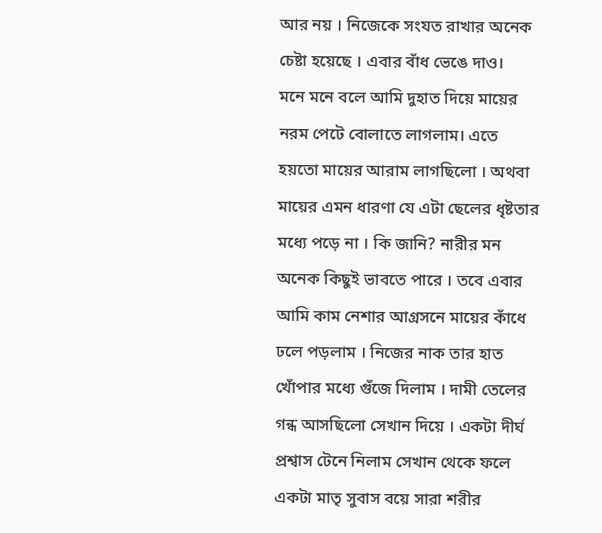আর নয় । নিজেকে সংযত রাখার অনেক চেষ্টা হয়েছে । এবার বাঁধ ভেঙে দাও।
মনে মনে বলে আমি দুহাত দিয়ে মায়ের নরম পেটে বোলাতে লাগলাম। এতে হয়তো মায়ের আরাম লাগছিলো । অথবা মায়ের এমন ধারণা যে এটা ছেলের ধৃষ্টতার মধ্যে পড়ে না । কি জানি? নারীর মন অনেক কিছুই ভাবতে পারে । তবে এবার আমি কাম নেশার আগ্রসনে মায়ের কাঁধে ঢলে পড়লাম । নিজের নাক তার হাত খোঁপার মধ্যে গুঁজে দিলাম । দামী তেলের গন্ধ আসছিলো সেখান দিয়ে । একটা দীর্ঘ প্রশ্বাস টেনে নিলাম সেখান থেকে ফলে একটা মাতৃ সুবাস বয়ে সারা শরীর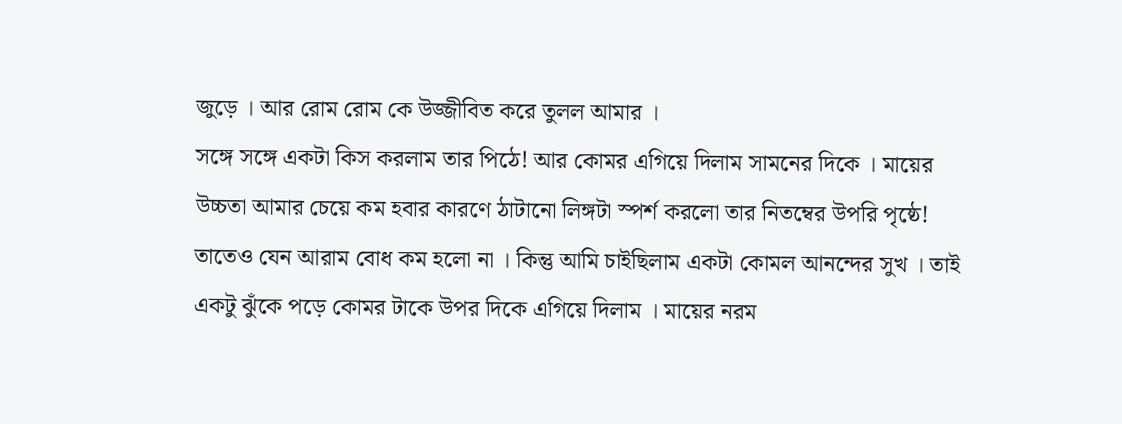জুড়ে । আর রোম রোম কে উজ্জীবিত করে তুলল আমার ।
সঙ্গে সঙ্গে একটা কিস করলাম তার পিঠে! আর কোমর এগিয়ে দিলাম সামনের দিকে । মায়ের উচ্চতা আমার চেয়ে কম হবার কারণে ঠাটানো লিঙ্গটা স্পর্শ করলো তার নিতম্বের উপরি পৃষ্ঠে!
তাতেও যেন আরাম বোধ কম হলো না । কিন্তু আমি চাইছিলাম একটা কোমল আনন্দের সুখ । তাই একটু ঝুঁকে পড়ে কোমর টাকে উপর দিকে এগিয়ে দিলাম । মায়ের নরম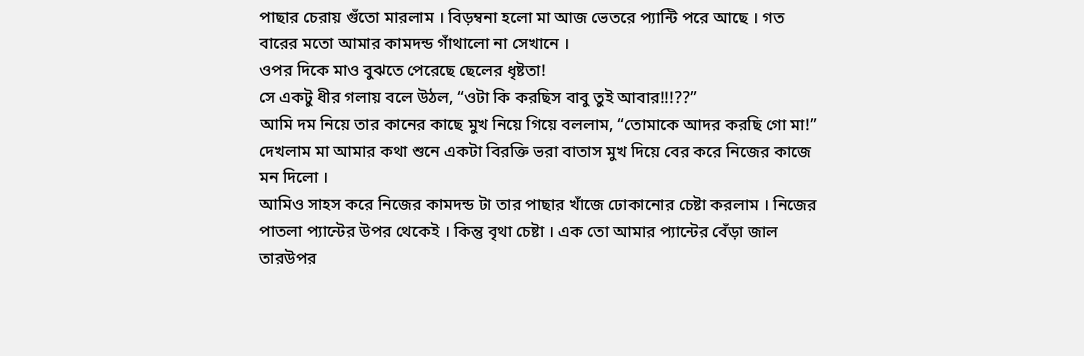পাছার চেরায় গুঁতো মারলাম । বিড়ম্বনা হলো মা আজ ভেতরে প্যান্টি পরে আছে । গত বারের মতো আমার কামদন্ড গাঁথালো না সেখানে ।
ওপর দিকে মাও বুঝতে পেরেছে ছেলের ধৃষ্টতা!
সে একটু ধীর গলায় বলে উঠল, “ওটা কি করছিস বাবু তুই আবার!!!??”
আমি দম নিয়ে তার কানের কাছে মুখ নিয়ে গিয়ে বললাম, “তোমাকে আদর করছি গো মা!”
দেখলাম মা আমার কথা শুনে একটা বিরক্তি ভরা বাতাস মুখ দিয়ে বের করে নিজের কাজে মন দিলো ।
আমিও সাহস করে নিজের কামদন্ড টা তার পাছার খাঁজে ঢোকানোর চেষ্টা করলাম । নিজের পাতলা প্যান্টের উপর থেকেই । কিন্তু বৃথা চেষ্টা । এক তো আমার প্যান্টের বেঁড়া জাল তারউপর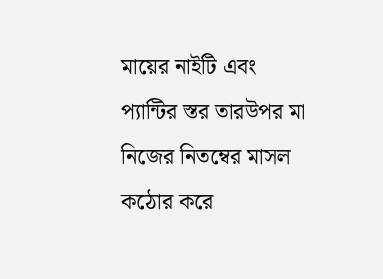মায়ের নাইটি এবং প্যান্টির স্তর তারউপর মা নিজের নিতম্বের মাসল কঠোর করে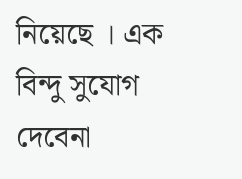নিয়েছে । এক বিন্দু সুযোগ দেবেনা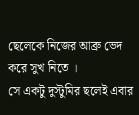ছেলেকে নিজের আব্রু ভেদ করে সুখ নিতে ।
সে একটু দুস্টুমির ছলেই এবার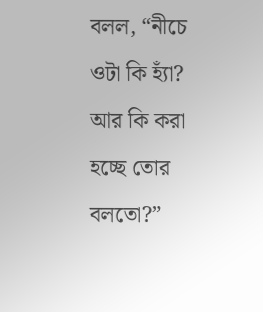বলল, “নীচে ওটা কি হ্যাঁ? আর কি করা হচ্ছে তোর বলতো?”